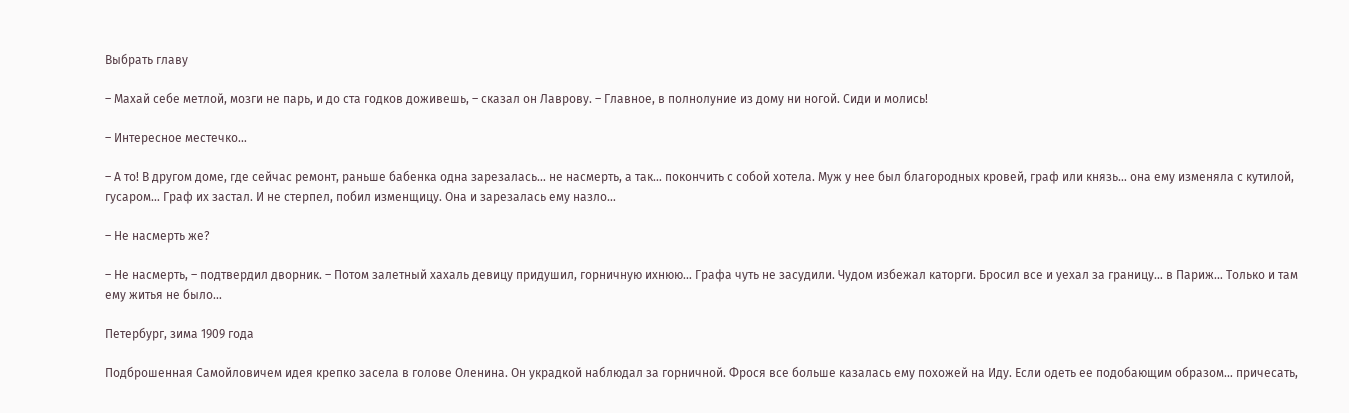Выбрать главу

– Махай себе метлой, мозги не парь, и до ста годков доживешь, – сказал он Лаврову. – Главное, в полнолуние из дому ни ногой. Сиди и молись!

– Интересное местечко…

– А то! В другом доме, где сейчас ремонт, раньше бабенка одна зарезалась… не насмерть, а так… покончить с собой хотела. Муж у нее был благородных кровей, граф или князь… она ему изменяла с кутилой, гусаром… Граф их застал. И не стерпел, побил изменщицу. Она и зарезалась ему назло…

– Не насмерть же?

– Не насмерть, – подтвердил дворник. – Потом залетный хахаль девицу придушил, горничную ихнюю… Графа чуть не засудили. Чудом избежал каторги. Бросил все и уехал за границу… в Париж… Только и там ему житья не было…

Петербург, зима 1909 года

Подброшенная Самойловичем идея крепко засела в голове Оленина. Он украдкой наблюдал за горничной. Фрося все больше казалась ему похожей на Иду. Если одеть ее подобающим образом… причесать,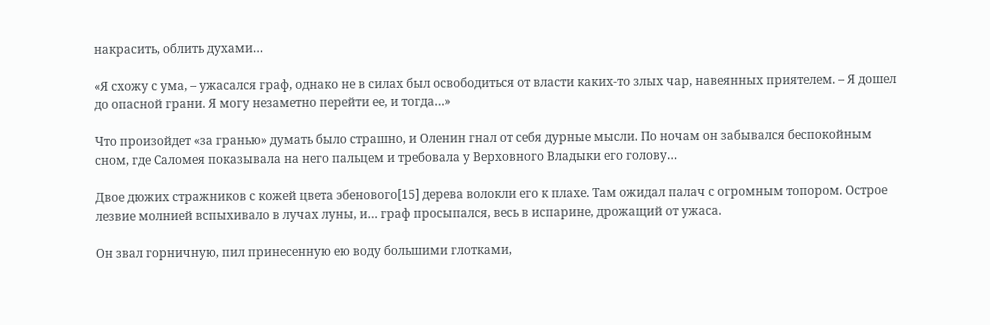накрасить, облить духами…

«Я схожу с ума, – ужасался граф, однако не в силах был освободиться от власти каких-то злых чар, навеянных приятелем. – Я дошел до опасной грани. Я могу незаметно перейти ее, и тогда…»

Что произойдет «за гранью» думать было страшно, и Оленин гнал от себя дурные мысли. По ночам он забывался беспокойным сном, где Саломея показывала на него пальцем и требовала у Верховного Владыки его голову…

Двое дюжих стражников с кожей цвета эбенового[15] дерева волокли его к плахе. Там ожидал палач с огромным топором. Острое лезвие молнией вспыхивало в лучах луны, и… граф просыпался, весь в испарине, дрожащий от ужаса.

Он звал горничную, пил принесенную ею воду большими глотками,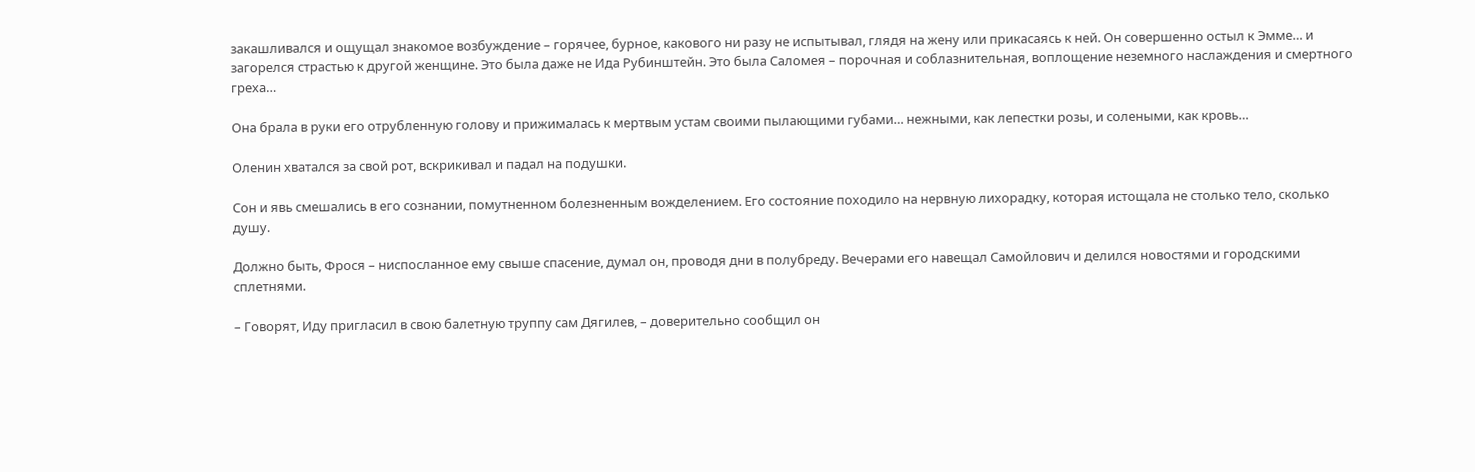закашливался и ощущал знакомое возбуждение – горячее, бурное, какового ни разу не испытывал, глядя на жену или прикасаясь к ней. Он совершенно остыл к Эмме… и загорелся страстью к другой женщине. Это была даже не Ида Рубинштейн. Это была Саломея – порочная и соблазнительная, воплощение неземного наслаждения и смертного греха…

Она брала в руки его отрубленную голову и прижималась к мертвым устам своими пылающими губами… нежными, как лепестки розы, и солеными, как кровь…

Оленин хватался за свой рот, вскрикивал и падал на подушки.

Сон и явь смешались в его сознании, помутненном болезненным вожделением. Его состояние походило на нервную лихорадку, которая истощала не столько тело, сколько душу.

Должно быть, Фрося – ниспосланное ему свыше спасение, думал он, проводя дни в полубреду. Вечерами его навещал Самойлович и делился новостями и городскими сплетнями.

– Говорят, Иду пригласил в свою балетную труппу сам Дягилев, – доверительно сообщил он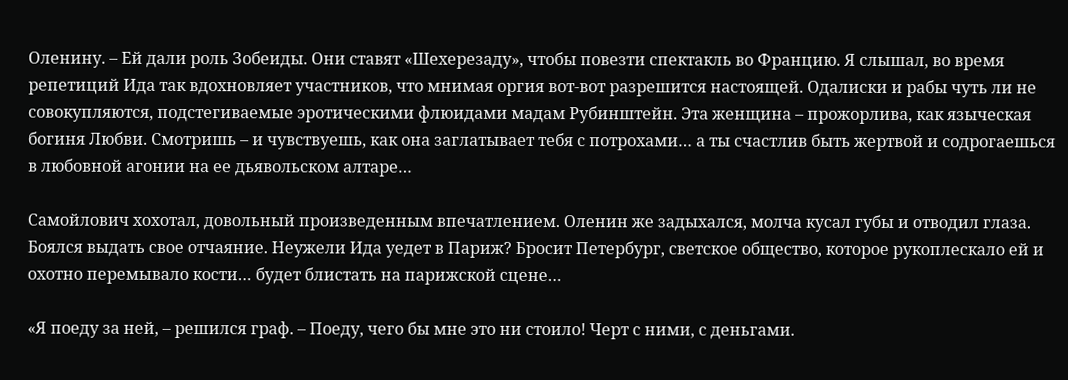Оленину. – Ей дали роль Зобеиды. Они ставят «Шехерезаду», чтобы повезти спектакль во Францию. Я слышал, во время репетиций Ида так вдохновляет участников, что мнимая оргия вот-вот разрешится настоящей. Одалиски и рабы чуть ли не совокупляются, подстегиваемые эротическими флюидами мадам Рубинштейн. Эта женщина – прожорлива, как языческая богиня Любви. Смотришь – и чувствуешь, как она заглатывает тебя с потрохами… а ты счастлив быть жертвой и содрогаешься в любовной агонии на ее дьявольском алтаре…

Самойлович хохотал, довольный произведенным впечатлением. Оленин же задыхался, молча кусал губы и отводил глаза. Боялся выдать свое отчаяние. Неужели Ида уедет в Париж? Бросит Петербург, светское общество, которое рукоплескало ей и охотно перемывало кости… будет блистать на парижской сцене…

«Я поеду за ней, – решился граф. – Поеду, чего бы мне это ни стоило! Черт с ними, с деньгами.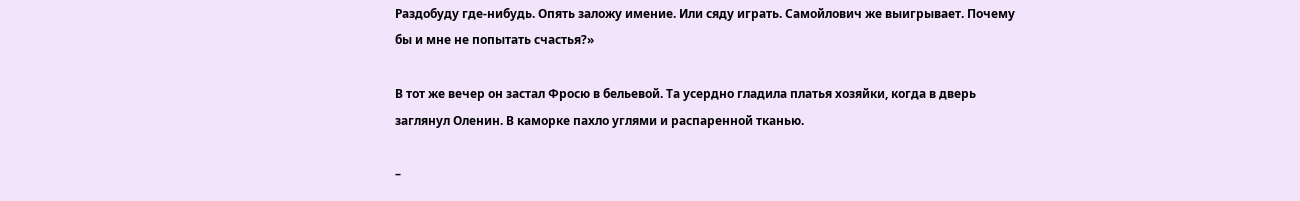Раздобуду где-нибудь. Опять заложу имение. Или сяду играть. Самойлович же выигрывает. Почему бы и мне не попытать счастья?»

В тот же вечер он застал Фросю в бельевой. Та усердно гладила платья хозяйки, когда в дверь заглянул Оленин. В каморке пахло углями и распаренной тканью.

–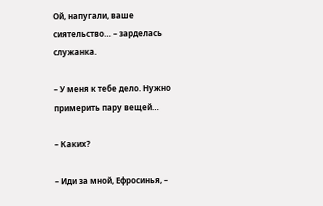Ой, напугали, ваше сиятельство… – зарделась служанка.

– У меня к тебе дело. Нужно примерить пару вещей…

– Каких?

– Иди за мной, Ефросинья, –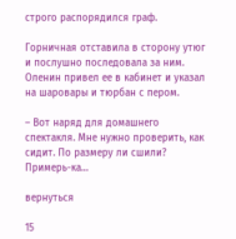строго распорядился граф.

Горничная отставила в сторону утюг и послушно последовала за ним. Оленин привел ее в кабинет и указал на шаровары и тюрбан с пером.

– Вот наряд для домашнего спектакля. Мне нужно проверить, как сидит. По размеру ли сшили? Примерь-ка…

вернуться

15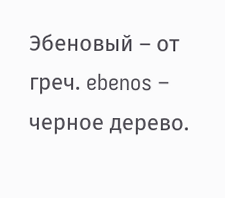Эбеновый – от греч. ebenos – черное дерево.